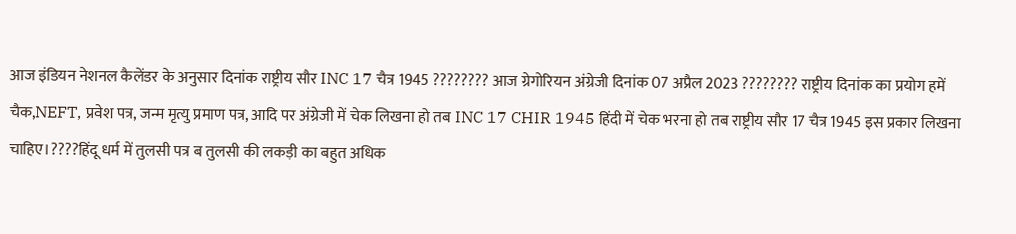आज इंडियन नेशनल कैलेंडर के अनुसार दिनांक राष्ट्रीय सौर INC 17 चैत्र 1945 ???????? आज ग्रेगोरियन अंग्रेजी दिनांक 07 अप्रैल 2023 ???????? राष्ट्रीय दिनांक का प्रयोग हमें चैक,NEFT, प्रवेश पत्र, जन्म मृत्यु प्रमाण पत्र, आदि पर अंग्रेजी में चेक लिखना हो तब INC 17 CHIR 1945 हिंदी में चेक भरना हो तब राष्ट्रीय सौर 17 चैत्र 1945 इस प्रकार लिखना चाहिए।????हिंदू धर्म में तुलसी पत्र ब तुलसी की लकड़ी का बहुत अधिक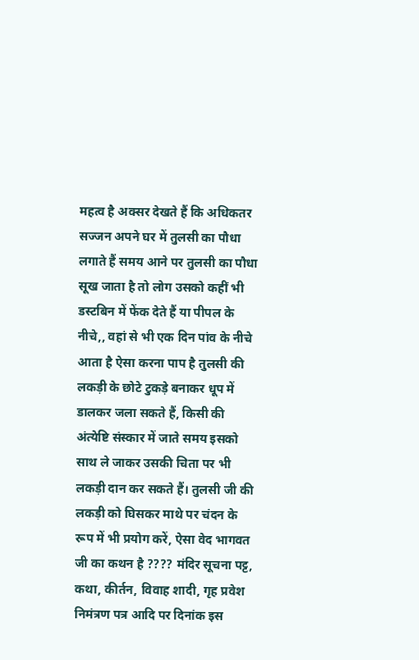महत्व है अक्सर देखते हैं कि अधिकतर सज्जन अपने घर में तुलसी का पौधा लगाते हैं समय आने पर तुलसी का पौधा सूख जाता है तो लोग उसको कहीं भी डस्टबिन में फेंक देते हैं या पीपल के नीचे,, वहां से भी एक दिन पांव के नीचे आता है ऐसा करना पाप है तुलसी की लकड़ी के छोटे टुकड़े बनाकर धूप में डालकर जला सकते हैं, किसी की अंत्येष्टि संस्कार में जाते समय इसको साथ ले जाकर उसकी चिता पर भी लकड़ी दान कर सकते हैं। तुलसी जी की लकड़ी को घिसकर माथे पर चंदन के रूप में भी प्रयोग करें, ऐसा वेद भागवत जी का कथन है ???? मंदिर सूचना पट्ट, कथा, कीर्तन, विवाह शादी, गृह प्रवेश निमंत्रण पत्र आदि पर दिनांक इस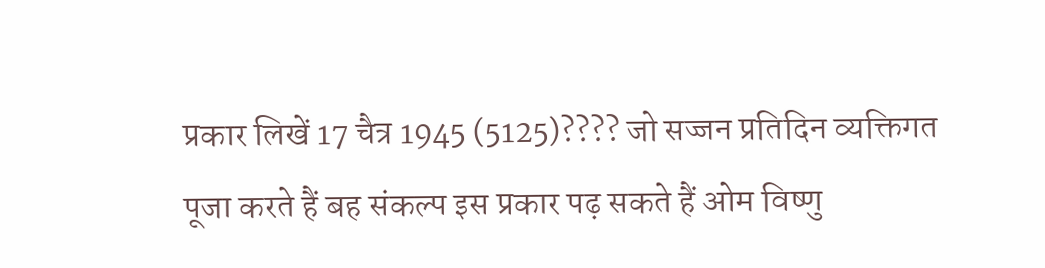प्रकार लिखें 17 चैत्र 1945 (5125)???? जो सज्जन प्रतिदिन व्यक्तिगत पूजा करते हैं बह संकल्प इस प्रकार पढ़ सकते हैं ओम विष्णु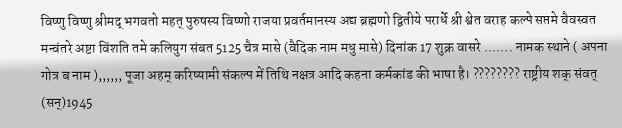विष्णु विष्णु श्रीमद् भगवतो महत् पुरुषस्य विष्णो राजया प्रवर्तमानस्य अद्य ब्रह्मणो द्वितीये परार्धे श्री श्वेत वराह कल्पे सप्तमे वैवस्वत मन्वंतरे अष्टा विंशति तमे कलियुग संबत 5125 चैत्र मासे (वैदिक नाम मधु मासे) दिनांक 17 शुक्र वासरे ……. नामक स्थाने ( अपना गोत्र ब नाम ),,,,,, पूजा अहम् करिष्यामी संकल्प में तिथि नक्षत्र आदि कहना कर्मकांड की भाषा है। ???????? राष्ट्रीय शक् संवत् (सन्)1945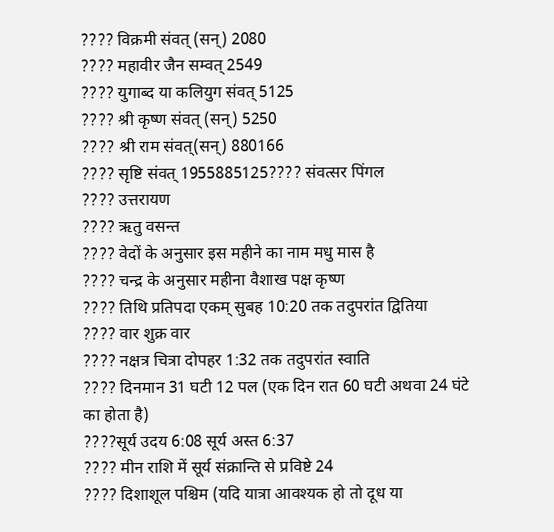???? विक्रमी संवत् (सन्) 2080
???? महावीर जैन सम्वत् 2549
???? युगाब्द या कलियुग संवत् 5125
???? श्री कृष्ण संवत् (सन्) 5250
???? श्री राम संवत्(सन्) 880166
???? सृष्टि संवत् 1955885125???? संवत्सर पिंगल
???? उत्तरायण
???? ऋतु वसन्त
???? वेदों के अनुसार इस महीने का नाम मधु मास है
???? चन्द्र के अनुसार महीना वैशाख पक्ष कृष्ण
???? तिथि प्रतिपदा एकम् सुबह 10:20 तक तदुपरांत द्वितिया
???? वार शुक्र वार
???? नक्षत्र चित्रा दोपहर 1:32 तक तदुपरांत स्वाति
???? दिनमान 31 घटी 12 पल (एक दिन रात 60 घटी अथवा 24 घंटे का होता है)
????सूर्य उदय 6:08 सूर्य अस्त 6:37
???? मीन राशि में सूर्य संक्रान्ति से प्रविष्टे 24
???? दिशाशूल पश्चिम (यदि यात्रा आवश्यक हो तो दूध या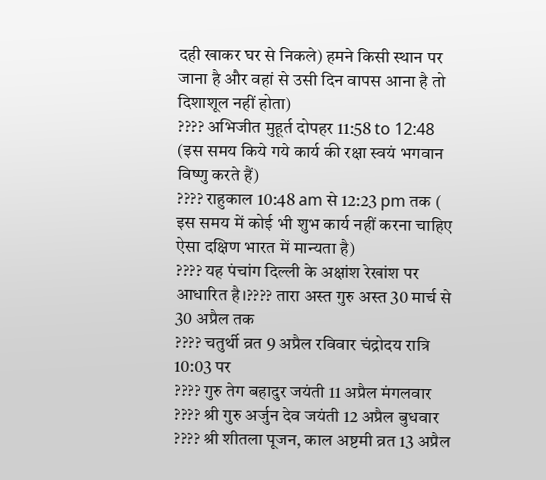दही खाकर घर से निकले) हमने किसी स्थान पर जाना है और वहां से उसी दिन वापस आना है तो दिशाशूल नहीं होता)
???? अभिजीत मुहूर्त दोपहर 11:58 to 12:48
(इस समय किये गये कार्य की रक्षा स्वयं भगवान विष्णु करते हैं)
???? राहुकाल 10:48 am से 12:23 pm तक ( इस समय में कोई भी शुभ कार्य नहीं करना चाहिए ऐसा दक्षिण भारत में मान्यता है)
???? यह पंचांग दिल्ली के अक्षांश रेखांश पर आधारित है।???? तारा अस्त गुरु अस्त 30 मार्च से 30 अप्रैल तक
???? चतुर्थी व्रत 9 अप्रैल रविवार चंद्रोदय रात्रि 10:03 पर
???? गुरु तेग बहादुर जयंती 11 अप्रैल मंगलवार
???? श्री गुरु अर्जुन देव जयंती 12 अप्रैल बुधवार
???? श्री शीतला पूजन, काल अष्टमी व्रत 13 अप्रैल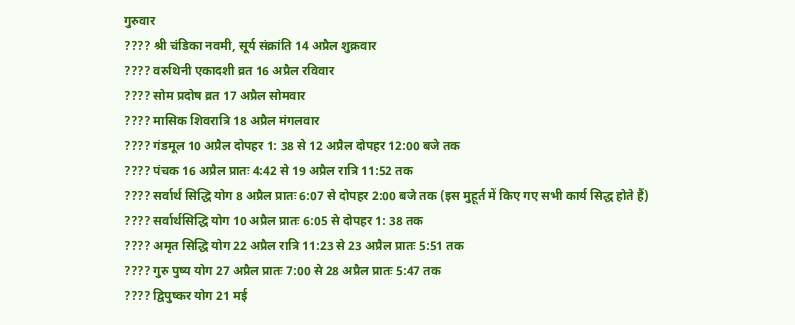गुरुवार
???? श्री चंडिका नवमी, सूर्य संक्रांति 14 अप्रैल शुक्रवार
???? वरुथिनी एकादशी व्रत 16 अप्रैल रविवार
???? सोम प्रदोष व्रत 17 अप्रैल सोमवार
???? मासिक शिवरात्रि 18 अप्रैल मंगलवार
???? गंडमूल 10 अप्रैल दोपहर 1: 38 से 12 अप्रैल दोपहर 12:00 बजे तक
???? पंचक 16 अप्रैल प्रातः 4:42 से 19 अप्रैल रात्रि 11:52 तक
???? सर्वार्थ सिद्धि योग 8 अप्रैल प्रातः 6:07 से दोपहर 2:00 बजे तक (इस मुहूर्त में किए गए सभी कार्य सिद्ध होते हैं)
???? सर्वार्थसिद्धि योग 10 अप्रैल प्रातः 6:05 से दोपहर 1: 38 तक
???? अमृत सिद्धि योग 22 अप्रैल रात्रि 11:23 से 23 अप्रैल प्रातः 5:51 तक
???? गुरु पुष्य योग 27 अप्रैल प्रातः 7:00 से 28 अप्रैल प्रातः 5:47 तक
???? द्विपुष्कर योग 21 मई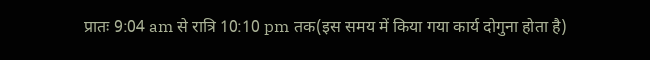प्रातः 9:04 am से रात्रि 10:10 pm तक(इस समय में किया गया कार्य दोगुना होता है)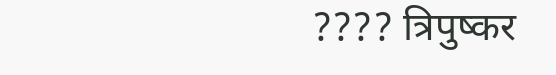???? त्रिपुष्कर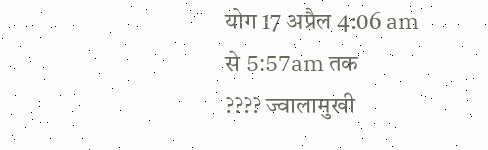योग 17 अप्रैल 4:06 am से 5:57am तक
???? ज्वालामुखी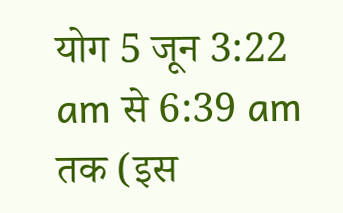योग 5 जून 3:22 am से 6:39 am तक (इस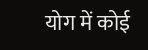योग में कोई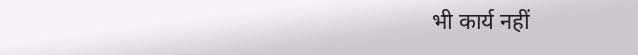भी कार्य नहीं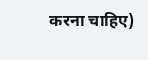करना चाहिए)